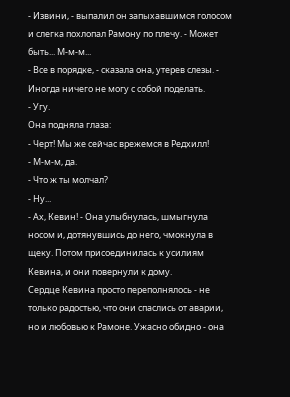- Извини, - выпалил он запыхавшимся голосом и слегка похлопал Рамону по плечу. - Может быть... М-м-м...
- Все в порядке, - сказала она, утерев слезы. - Иногда ничего не могу с собой поделать.
- Угу.
Она подняла глаза:
- Черт! Мы же сейчас врежемся в Редхилл!
- М-м-м, да.
- Что ж ты молчал?
- Ну...
- Ах, Кевин! - Она улыбнулась, шмыгнула носом и, дотянувшись до него, чмокнула в щеку. Потом присоединилась к усилиям Кевина, и они повернули к дому.
Сердце Кевина просто переполнялось - не только радостью, что они спаслись от аварии, но и любовью к Рамоне. Ужасно обидно - она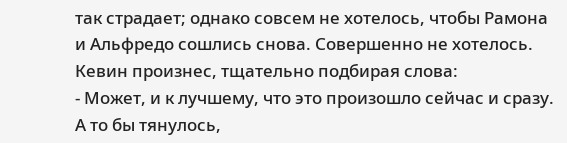так страдает; однако совсем не хотелось, чтобы Рамона и Альфредо сошлись снова. Совершенно не хотелось.
Кевин произнес, тщательно подбирая слова:
- Может, и к лучшему, что это произошло сейчас и сразу. А то бы тянулось,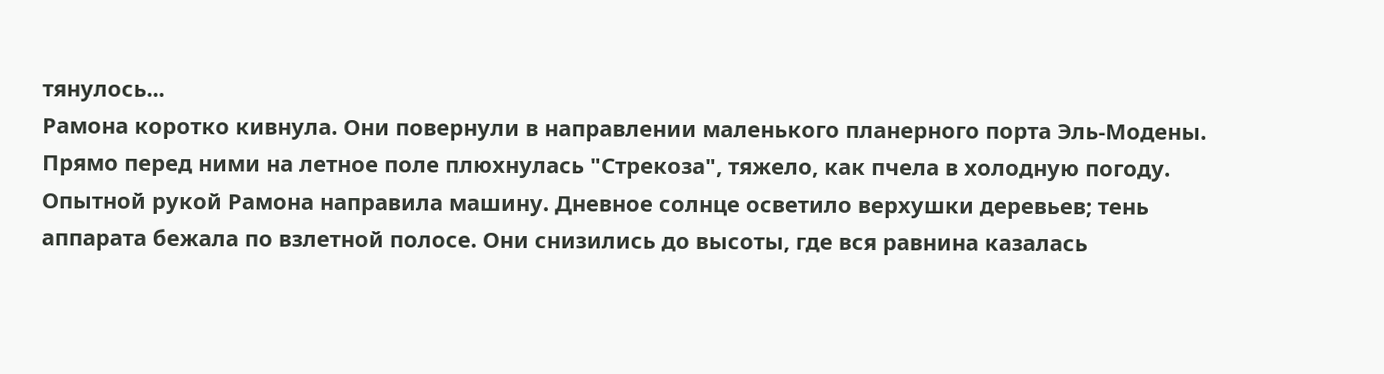тянулось...
Рамона коротко кивнула. Они повернули в направлении маленького планерного порта Эль-Модены. Прямо перед ними на летное поле плюхнулась "Стрекоза", тяжело, как пчела в холодную погоду. Опытной рукой Рамона направила машину. Дневное солнце осветило верхушки деревьев; тень аппарата бежала по взлетной полосе. Они снизились до высоты, где вся равнина казалась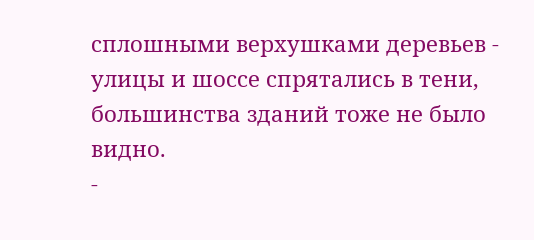сплошными верхушками деревьев - улицы и шоссе спрятались в тени, большинства зданий тоже не было видно.
-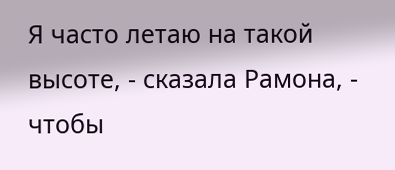Я часто летаю на такой высоте, - сказала Рамона, - чтобы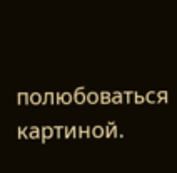полюбоваться картиной.